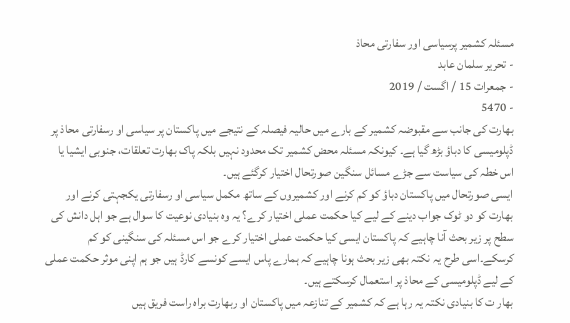مسئلہ کشمیر پرسیاسی اور سفارتی محاذ
- تحریر سلمان عابد
- جمعرات 15 / اگست / 2019
- 5470
بھارت کی جانب سے مقبوضہ کشمیر کے بارے میں حالیہ فیصلہ کے نتیجے میں پاکستان پر سیاسی او رسفارتی محاذ پر ڈپلومیسی کا دباؤ بڑھ گیا ہے۔ کیونکہ مسئلہ محض کشمیر تک محدود نہیں بلکہ پاک بھارت تعلقات، جنوبی ایشیا یا اس خطہ کی سیاست سے جڑے مسائل سنگین صورتحال اختیار کرگئے ہیں۔
ایسی صورتحال میں پاکستان دباؤ کو کم کرنے اور کشمیروں کے ساتھ مکمل سیاسی او رسفارتی یکجہتی کرنے اور بھارت کو دو ٹوک جواب دینے کے لیے کیا حکمت عملی اختیار کرے؟ یہ وہ بنیادی نوعیت کا سوال ہے جو اہل دانش کی سطح پر زیر بحث آنا چاہیے کہ پاکستان ایسی کیا حکمت عملی اختیار کرے جو اس مسئلہ کی سنگینی کو کم کرسکے۔اسی طرح یہ نکتہ بھی زیر بحث ہونا چاہیے کہ ہمارے پاس ایسے کونسے کارڈ ہیں جو ہم اپنی موثر حکمت عملی کے لیے ڈپلومیسی کے محاذ پر استعمال کرسکتے ہیں۔
بھار ت کا بنیادی نکتہ یہ رہا ہے کہ کشمیر کے تنازعہ میں پاکستان او ربھارت براہ راست فریق ہیں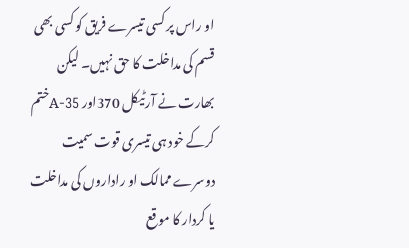او راس پر کسی تیسرے فریق کو کسی بھی قسم کی مداخلت کا حق نہیں۔ لیکن بھارت نے آرٹیکل 370اور 35-Aختم کرکے خود ہی تیسری قوت سمیت دوسرے ممالک او راداروں کی مداخلت یا کردار کا موقع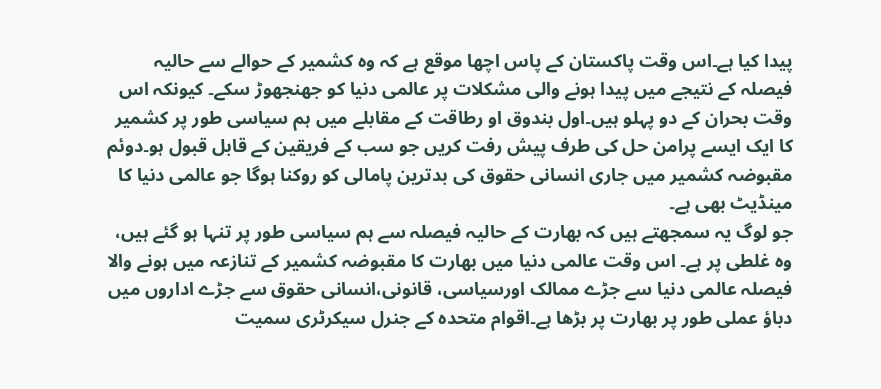پیدا کیا ہے۔اس وقت پاکستان کے پاس اچھا موقع ہے کہ وہ کشمیر کے حوالے سے حالیہ فیصلہ کے نتیجے میں پیدا ہونے والی مشکلات پر عالمی دنیا کو جھنجھوڑ سکے۔ کیونکہ اس وقت بحران کے دو پہلو ہیں۔اول بندوق او رطاقت کے مقابلے میں ہم سیاسی طور پر کشمیر کا ایک ایسے پرامن حل کی طرف پیش رفت کریں جو سب کے فریقین کے قابل قبول ہو۔دوئم مقبوضہ کشمیر میں جاری انسانی حقوق کی بدترین پامالی کو روکنا ہوگا جو عالمی دنیا کا مینڈیٹ بھی ہے۔
جو لوگ یہ سمجھتے ہیں کہ بھارت کے حالیہ فیصلہ سے ہم سیاسی طور پر تنہا ہو گئے ہیں، وہ غلطی پر ہے۔ اس وقت عالمی دنیا میں بھارت کا مقبوضہ کشمیر کے تنازعہ میں ہونے والا فیصلہ عالمی دنیا سے جڑے ممالک اورسیاسی، قانونی،انسانی حقوق سے جڑے اداروں میں دباؤ عملی طور پر بھارت پر بڑھا ہے۔اقوام متحدہ کے جنرل سیکرٹری سمیت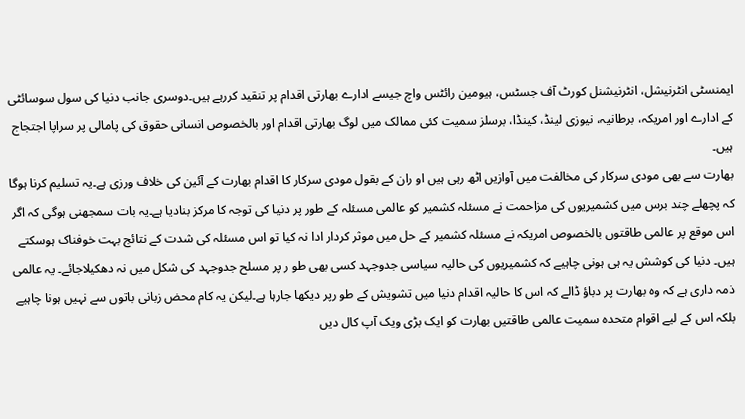ایمنسٹی انٹرنیشل، انٹرنیشنل کورٹ آف جسٹس، ہیومین رائٹس واچ جیسے ادارے بھارتی اقدام پر تنقید کررہے ہیں۔دوسری جانب دنیا کی سول سوسائٹی کے ادارے اور امریکہ، برطانیہ، نیوزی لینڈ، کینڈا، برسلز سمیت کئی ممالک میں لوگ بھارتی اقدام اور بالخصوص انسانی حقوق کی پامالی پر سراپا اجتجاج ہیں۔
بھارت سے بھی مودی سرکار کی مخالفت میں آوازیں اٹھ رہی ہیں او ران کے بقول مودی سرکار کا اقدام بھارت کے آئین کی خلاف ورزی ہے۔یہ تسلیم کرنا ہوگا کہ پچھلے چند برس میں کشمیریوں کی مزاحمت نے مسئلہ کشمیر کو عالمی مسئلہ کے طور پر دنیا کی توجہ کا مرکز بنادیا ہے۔یہ بات سمجھنی ہوگی کہ اگر اس موقع پر عالمی طاقتوں بالخصوص امریکہ نے مسئلہ کشمیر کے حل میں موثر کردار ادا نہ کیا تو اس مسئلہ کی شدت کے نتائج بہت خوفناک ہوسکتے ہیں۔ دنیا کی کوشش یہ ہی ہونی چاہیے کہ کشمیریوں کی حالیہ سیاسی جدوجہد کسی بھی طو ر پر مسلح جدوجہد کی شکل میں نہ دھکیلاجائے۔ یہ عالمی ذمہ داری ہے کہ وہ بھارت پر دباؤ ڈالے کہ اس کا حالیہ اقدام دنیا میں تشویش کے طو رپر دیکھا جارہا ہے۔لیکن یہ کام محض زبانی باتوں سے نہیں ہونا چاہیے بلکہ اس کے لیے اقوام متحدہ سمیت عالمی طاقتیں بھارت کو ایک بڑی ویک آپ کال دیں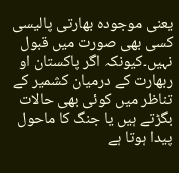یعنی موجودہ بھارتی پالیسی کسی بھی صورت میں قبول نہیں۔کیونکہ اگر پاکستان او ربھارت کے درمیان کشمیر کے تناظر میں کوئی بھی حالات بگڑتے ہیں یا جنگ کا ماحول پیدا ہوتا ہے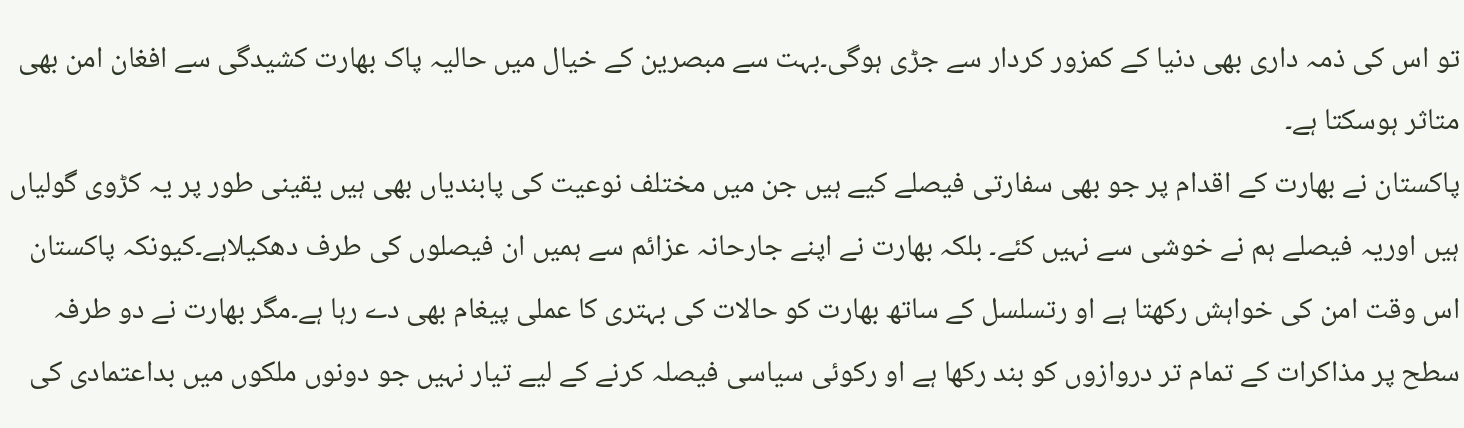تو اس کی ذمہ داری بھی دنیا کے کمزور کردار سے جڑی ہوگی۔بہت سے مبصرین کے خیال میں حالیہ پاک بھارت کشیدگی سے افغان امن بھی متاثر ہوسکتا ہے۔
پاکستان نے بھارت کے اقدام پر جو بھی سفارتی فیصلے کیے ہیں جن میں مختلف نوعیت کی پابندیاں بھی ہیں یقینی طور پر یہ کڑوی گولیاں ہیں اوریہ فیصلے ہم نے خوشی سے نہیں کئے۔ بلکہ بھارت نے اپنے جارحانہ عزائم سے ہمیں ان فیصلوں کی طرف دھکیلاہے۔کیونکہ پاکستان اس وقت امن کی خواہش رکھتا ہے او رتسلسل کے ساتھ بھارت کو حالات کی بہتری کا عملی پیغام بھی دے رہا ہے۔مگر بھارت نے دو طرفہ سطح پر مذاکرات کے تمام تر دروازوں کو بند رکھا ہے او رکوئی سیاسی فیصلہ کرنے کے لیے تیار نہیں جو دونوں ملکوں میں بداعتمادی کی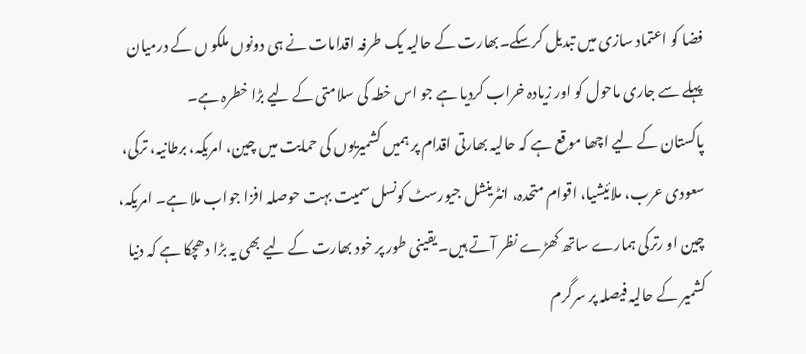فضا کو اعتماد سازی میں تبدیل کرسکے۔بھارت کے حالیہ یک طرفہ اقدامات نے ہی دونوں ملکو ں کے درمیان پہلے سے جاری ماحول کو اور زیادہ خراب کردیا ہے جو اس خطہ کی سلامتی کے لیے بڑا خطرہ ہے۔
پاکستان کے لیے اچھا موقع ہے کہ حالیہ بھارتی اقدام پر ہمیں کشمیریوں کی حمایت میں چین، امریکہ، برطانیہ، ترکی، سعودی عرب، ملائیشیا، اقوام متحدہ، انٹرینشل جیورسٹ کونسل سمیت بہت حوصلہ افزا جواب ملا ہے۔ امریکہ، چین او رترکی ہمارے ساتھ کھڑے نظر آتے ہیں۔ یقینی طور پر خود بھارت کے لیے بھی یہ بڑا دھچکا ہے کہ دنیا کشمیر کے حالیہ فیصلہ پر سرگرم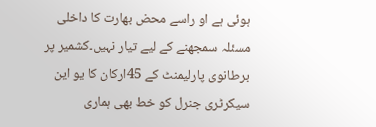ہوئی ہے او راسے محض بھارت کا داخلی مسئلہ سمجھنے کے لیے تیار نہیں۔کشمیر پر برطانوی پارلیمنٹ کے 45ارکان کا یو این سیکرٹری جنرل کو خط بھی ہماری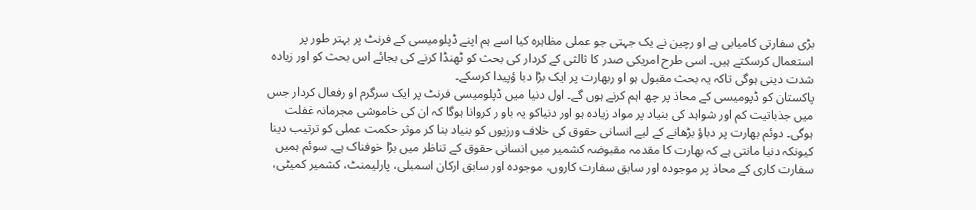بڑی سفارتی کامیابی ہے او رچین نے یک جہتی جو عملی مظاہرہ کیا اسے ہم اپنے ڈپلومیسی کے فرنٹ پر بہتر طور پر استعمال کرسکتے ہیں۔ اسی طرح امریکی صدر کا ثالثی کے کردار کی بحث کو ٹھنڈا کرنے کی بجائے اس بحث کو اور زیادہ شدت دینی ہوگی تاکہ یہ بحث مقبول ہو او ربھارت پر ایک بڑا دبا ؤپیدا کرسکے۔
پاکستان کو ڈپومیسی کے محاذ پر چھ اہم کرنے ہوں گے۔ اول دنیا میں ڈپلومیسی فرنٹ پر ایک سرگرم او رفعال کردار جس میں جذباتیت کم اور شواہد کی بنیاد پر مواد زیادہ ہو اور دنیاکو یہ باو ر کروانا ہوگا کہ ان کی خاموشی مجرمانہ غفلت ہوگی۔ دوئم بھارت پر دباؤ بڑھانے کے لیے انسانی حقوق کی خلاف ورزیوں کو بنیاد بنا کر موثر حکمت عملی کو ترتیب دینا کیونکہ دنیا مانتی ہے کہ بھارت کا مقدمہ مقبوضہ کشمیر میں انسانی حقوق کے تناظر میں بڑا خوفناک ہے۔ سوئم ہمیں سفارت کاری کے محاذ پر موجودہ اور سابق سفارت کاروں، موجودہ اور سابق ارکان اسمبلی، پارلیمنٹ، کشمیر کمیٹی،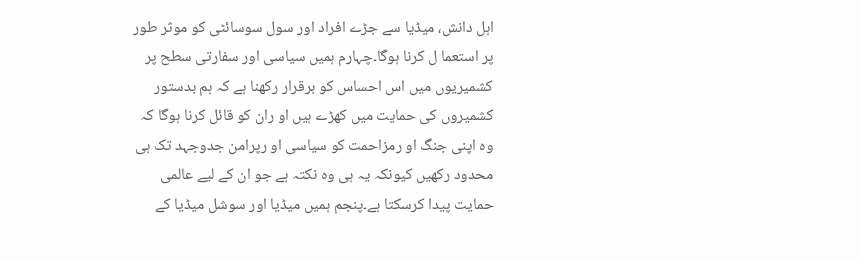اہل دانش، میڈیا سے جڑے افراد اور سول سوسائٹی کو موثر طور پر استعما ل کرنا ہوگا۔چہارم ہمیں سیاسی اور سفارتی سطح پر کشمیریوں میں اس احساس کو برقرار رکھنا ہے کہ ہم بدستور کشمیروں کی حمایت میں کھڑے ہیں او ران کو قائل کرنا ہوگا کہ وہ اپنی جنگ او رمزاحمت کو سیاسی او رپرامن جدوجہد تک ہی محدود رکھیں کیونکہ یہ ہی وہ نکتہ ہے جو ان کے لیے عالمی حمایت پیدا کرسکتا ہے۔پنجم ہمیں میڈیا اور سوشل میڈیا کے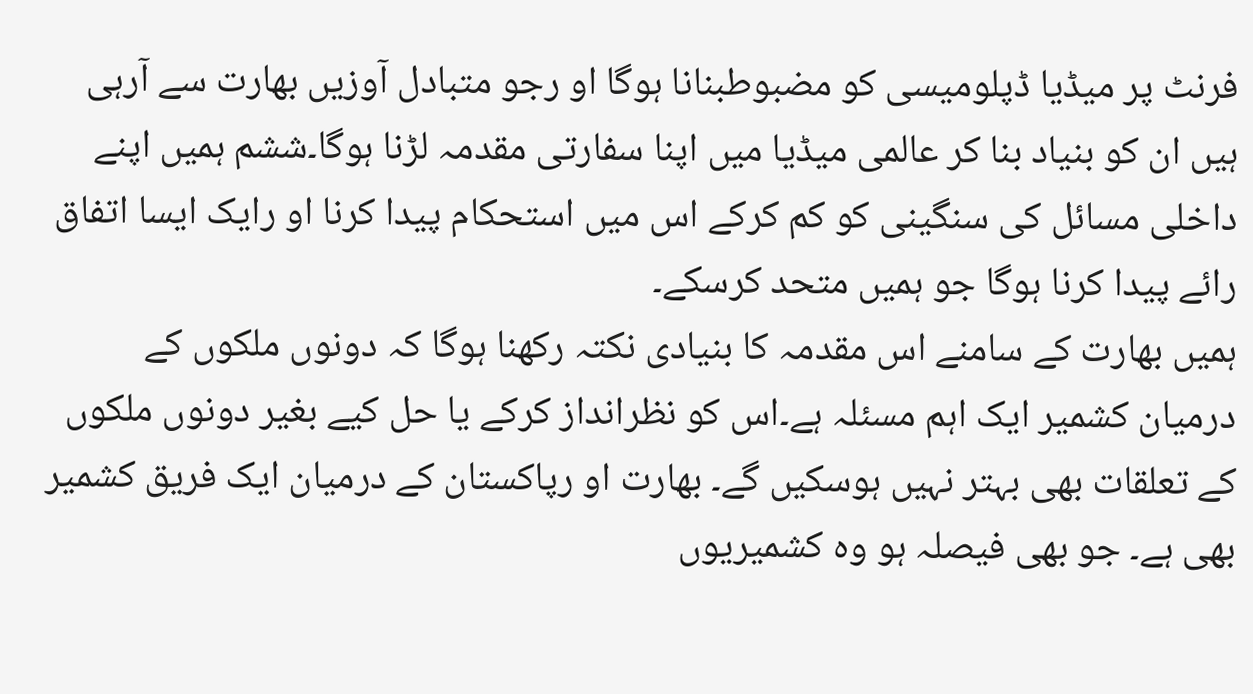فرنٹ پر میڈیا ڈپلومیسی کو مضبوطبنانا ہوگا او رجو متبادل آوزیں بھارت سے آرہی ہیں ان کو بنیاد بنا کر عالمی میڈیا میں اپنا سفارتی مقدمہ لڑنا ہوگا۔ششم ہمیں اپنے داخلی مسائل کی سنگینی کو کم کرکے اس میں استحکام پیدا کرنا او رایک ایسا اتفاق رائے پیدا کرنا ہوگا جو ہمیں متحد کرسکے۔
ہمیں بھارت کے سامنے اس مقدمہ کا بنیادی نکتہ رکھنا ہوگا کہ دونوں ملکوں کے درمیان کشمیر ایک اہم مسئلہ ہے۔اس کو نظرانداز کرکے یا حل کیے بغیر دونوں ملکوں کے تعلقات بھی بہتر نہیں ہوسکیں گے۔ بھارت او رپاکستان کے درمیان ایک فریق کشمیر بھی ہے۔ جو بھی فیصلہ ہو وہ کشمیریوں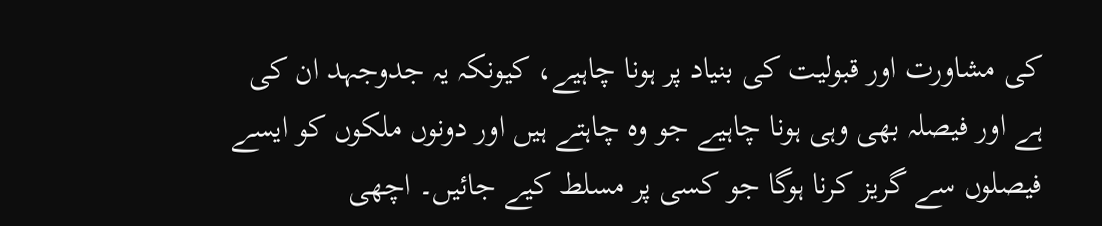کی مشاورت اور قبولیت کی بنیاد پر ہونا چاہیے، کیونکہ یہ جدوجہد ان کی ہے اور فیصلہ بھی وہی ہونا چاہیے جو وہ چاہتے ہیں اور دونوں ملکوں کو ایسے فیصلوں سے گریز کرنا ہوگا جو کسی پر مسلط کیے جائیں۔ اچھی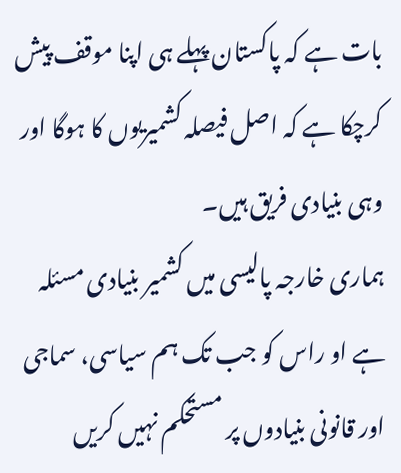بات ہے کہ پاکستان پہلے ہی اپنا موقف پیش کرچکا ہے کہ اصل فیصلہ کشمیریوں کا ہوگا اور وہی بنیادی فریق ہیں۔
ہماری خارجہ پالیسی میں کشمیر بنیادی مسئلہ ہے او راس کو جب تک ہم سیاسی، سماجی اور قانونی بنیادوں پر مستحکم نہیں کریں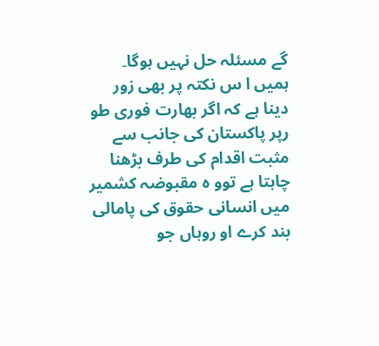گے مسئلہ حل نہیں ہوگا۔ ہمیں ا س نکتہ پر بھی زور دینا ہے کہ اگر بھارت فوری طو رپر پاکستان کی جانب سے مثبت اقدام کی طرف بڑھنا چاہتا ہے توو ہ مقبوضہ کشمیر میں انسانی حقوق کی پامالی بند کرے او روہاں جو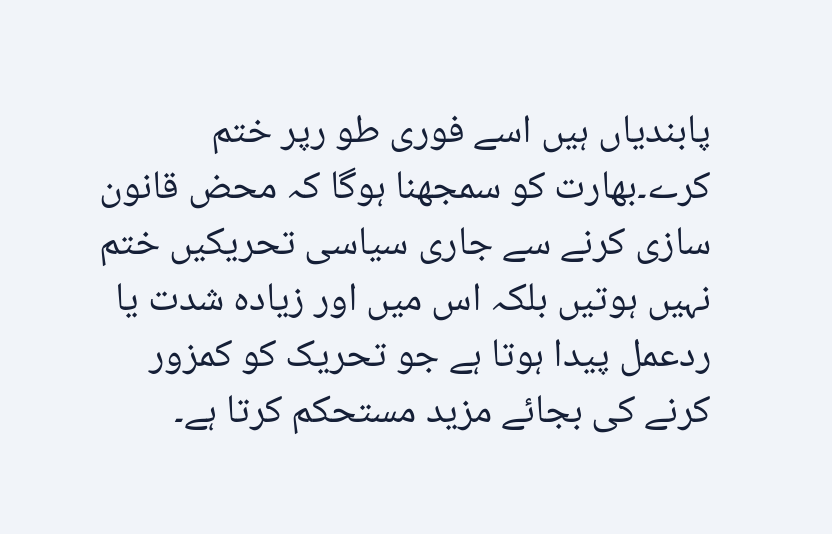پابندیاں ہیں اسے فوری طو رپر ختم کرے۔بھارت کو سمجھنا ہوگا کہ محض قانون سازی کرنے سے جاری سیاسی تحریکیں ختم نہیں ہوتیں بلکہ اس میں اور زیادہ شدت یا ردعمل پیدا ہوتا ہے جو تحریک کو کمزور کرنے کی بجائے مزید مستحکم کرتا ہے۔